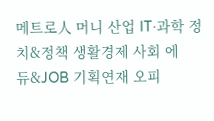메트로人 머니 산업 IT·과학 정치&정책 생활경제 사회 에듀&JOB 기획연재 오피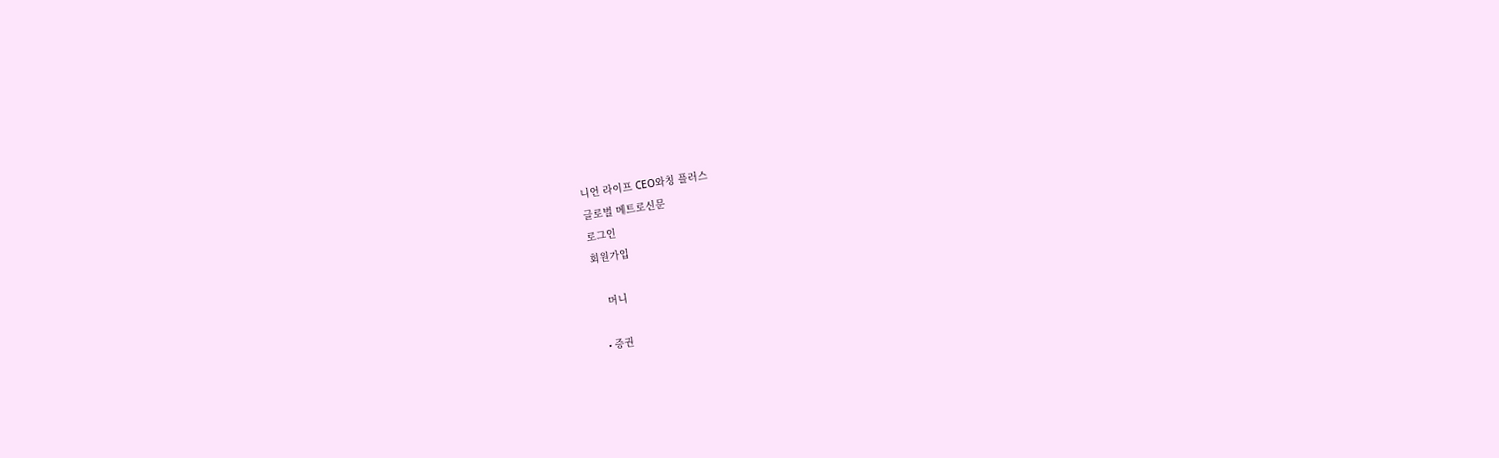니언 라이프 CEO와칭 플러스
글로벌 메트로신문
로그인
회원가입

    머니

  • 증권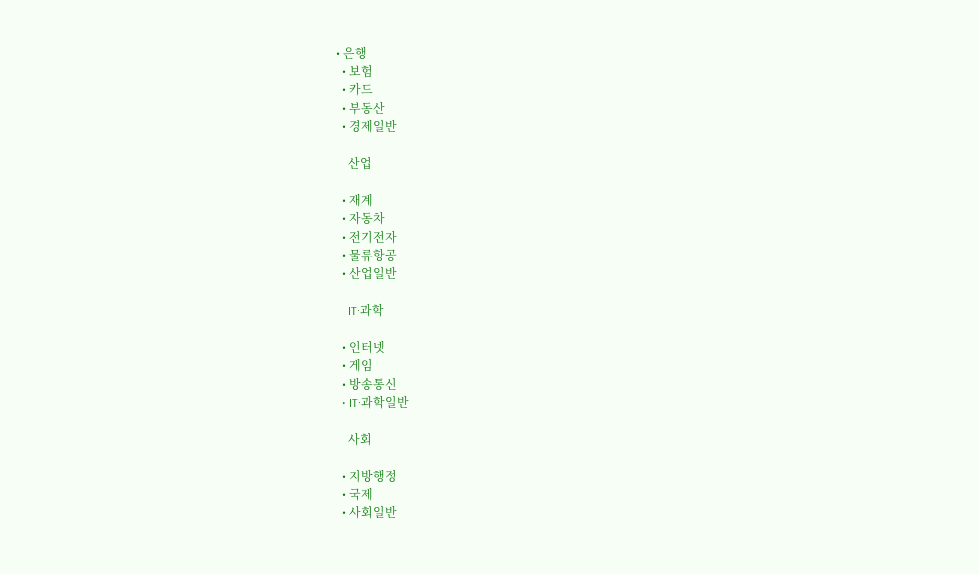• 은행
  • 보험
  • 카드
  • 부동산
  • 경제일반

    산업

  • 재계
  • 자동차
  • 전기전자
  • 물류항공
  • 산업일반

    IT·과학

  • 인터넷
  • 게임
  • 방송통신
  • IT·과학일반

    사회

  • 지방행정
  • 국제
  • 사회일반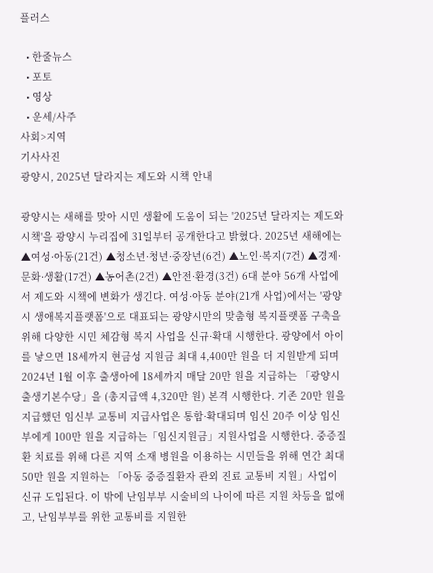플러스

  • 한줄뉴스
  • 포토
  • 영상
  • 운세/사주
사회>지역
기사사진
광양시, 2025년 달라지는 제도와 시책 안내

광양시는 새해를 맞아 시민 생활에 도움이 되는 '2025년 달라지는 제도와 시책'을 광양시 누리집에 31일부터 공개한다고 밝혔다. 2025년 새해에는 ▲여성·아동(21건) ▲청소년·청년·중장년(6건) ▲노인·복지(7건) ▲경제·문화·생활(17건) ▲농어촌(2건) ▲안전·환경(3건) 6대 분야 56개 사업에서 제도와 시책에 변화가 생긴다. 여성·아동 분야(21개 사업)에서는 '광양시 생애복지플랫폼'으로 대표되는 광양시만의 맞춤형 복지플랫폼 구축을 위해 다양한 시민 체감형 복지 사업을 신규·확대 시행한다. 광양에서 아이를 낳으면 18세까지 현금성 지원금 최대 4,400만 원을 더 지원받게 되며 2024년 1월 이후 출생아에 18세까지 매달 20만 원을 지급하는 「광양시 출생기본수당」을 (총지급액 4,320만 원) 본격 시행한다. 기존 20만 원을 지급했던 임신부 교통비 지급사업은 통합·확대되며 임신 20주 이상 임신부에게 100만 원을 지급하는「임신지원금」지원사업을 시행한다. 중증질환 치료를 위해 다른 지역 소재 병원을 이용하는 시민들을 위해 연간 최대 50만 원을 지원하는 「아동 중증질환자 관외 진료 교통비 지원」사업이 신규 도입된다. 이 밖에 난임부부 시술비의 나이에 따른 지원 차등을 없애고, 난임부부를 위한 교통비를 지원한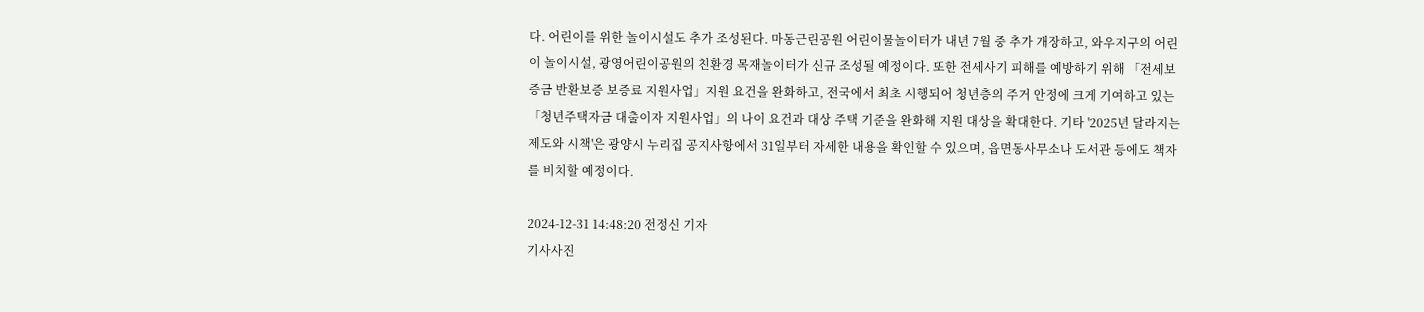다. 어린이를 위한 놀이시설도 추가 조성된다. 마동근린공원 어린이물놀이터가 내년 7월 중 추가 개장하고, 와우지구의 어린이 놀이시설, 광영어린이공원의 친환경 목재놀이터가 신규 조성될 예정이다. 또한 전세사기 피해를 예방하기 위해 「전세보증금 반환보증 보증료 지원사업」지원 요건을 완화하고, 전국에서 최초 시행되어 청년층의 주거 안정에 크게 기여하고 있는 「청년주택자금 대출이자 지원사업」의 나이 요건과 대상 주택 기준을 완화해 지원 대상을 확대한다. 기타 '2025년 달라지는 제도와 시책'은 광양시 누리집 공지사항에서 31일부터 자세한 내용을 확인할 수 있으며, 읍면동사무소나 도서관 등에도 책자를 비치할 예정이다.

2024-12-31 14:48:20 전정신 기자
기사사진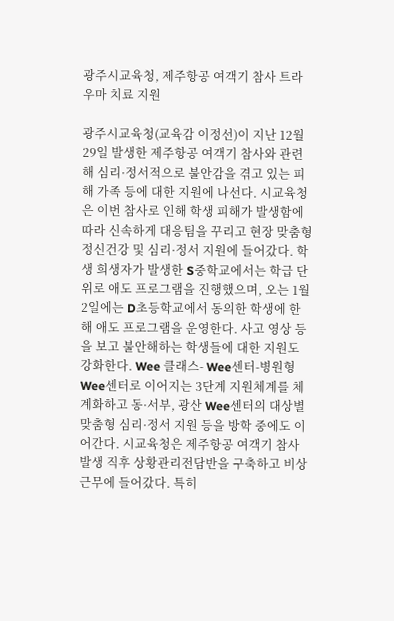광주시교육청, 제주항공 여객기 참사 트라우마 치료 지원

광주시교육청(교육감 이정선)이 지난 12월 29일 발생한 제주항공 여객기 참사와 관련해 심리·정서적으로 불안감을 겪고 있는 피해 가족 등에 대한 지원에 나선다. 시교육청은 이번 참사로 인해 학생 피해가 발생함에 따라 신속하게 대응팀을 꾸리고 현장 맞춤형 정신건강 및 심리·정서 지원에 들어갔다. 학생 희생자가 발생한 S중학교에서는 학급 단위로 애도 프로그램을 진행했으며, 오는 1월 2일에는 D초등학교에서 동의한 학생에 한해 애도 프로그램을 운영한다. 사고 영상 등을 보고 불안해하는 학생들에 대한 지원도 강화한다. Wee 클래스- Wee센터-병원형 Wee센터로 이어지는 3단계 지원체계를 체계화하고 동·서부, 광산 Wee센터의 대상별 맞춤형 심리·정서 지원 등을 방학 중에도 이어간다. 시교육청은 제주항공 여객기 참사 발생 직후 상황관리전담반을 구축하고 비상근무에 들어갔다. 특히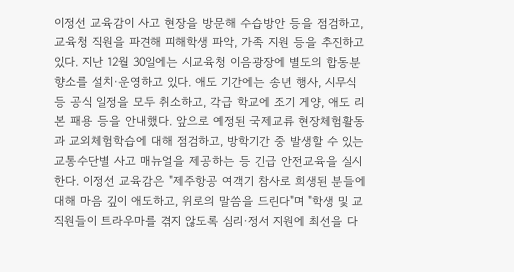이정선 교육감이 사고 현장을 방문해 수습방안 등을 점검하고, 교육청 직원을 파견해 피해학생 파악, 가족 지원 등을 추진하고 있다. 지난 12월 30일에는 시교육청 이음광장에 별도의 합동분향소를 설치·운영하고 있다. 애도 기간에는 송년 행사, 시무식 등 공식 일정을 모두 취소하고, 각급 학교에 조기 게양, 애도 리본 패용 등을 안내했다. 앞으로 예정된 국제교류 현장체험활동과 교외체험학습에 대해 점검하고, 방학기간 중 발생할 수 있는 교통수단별 사고 매뉴얼을 제공하는 등 긴급 안전교육을 실시한다. 이정선 교육감은 "제주항공 여객기 참사로 희생된 분들에 대해 마음 깊이 애도하고, 위로의 말씀을 드린다"며 "학생 및 교직원들이 트라우마를 겪지 않도록 심리·정서 지원에 최선을 다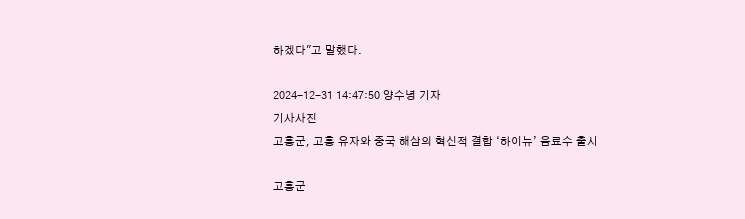하겠다"고 말했다.

2024-12-31 14:47:50 양수녕 기자
기사사진
고흥군, 고흥 유자와 중국 해삼의 혁신적 결합 ‘하이뉴’ 음료수 출시

고흥군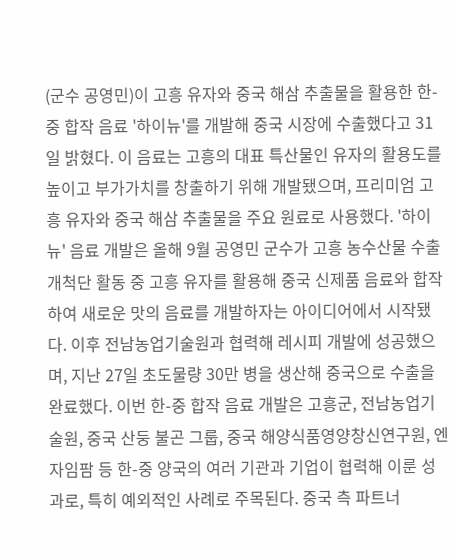(군수 공영민)이 고흥 유자와 중국 해삼 추출물을 활용한 한-중 합작 음료 '하이뉴'를 개발해 중국 시장에 수출했다고 31일 밝혔다. 이 음료는 고흥의 대표 특산물인 유자의 활용도를 높이고 부가가치를 창출하기 위해 개발됐으며, 프리미엄 고흥 유자와 중국 해삼 추출물을 주요 원료로 사용했다. '하이뉴' 음료 개발은 올해 9월 공영민 군수가 고흥 농수산물 수출 개척단 활동 중 고흥 유자를 활용해 중국 신제품 음료와 합작하여 새로운 맛의 음료를 개발하자는 아이디어에서 시작됐다. 이후 전남농업기술원과 협력해 레시피 개발에 성공했으며, 지난 27일 초도물량 30만 병을 생산해 중국으로 수출을 완료했다. 이번 한-중 합작 음료 개발은 고흥군, 전남농업기술원, 중국 산둥 불곤 그룹, 중국 해양식품영양창신연구원, 엔자임팜 등 한-중 양국의 여러 기관과 기업이 협력해 이룬 성과로, 특히 예외적인 사례로 주목된다. 중국 측 파트너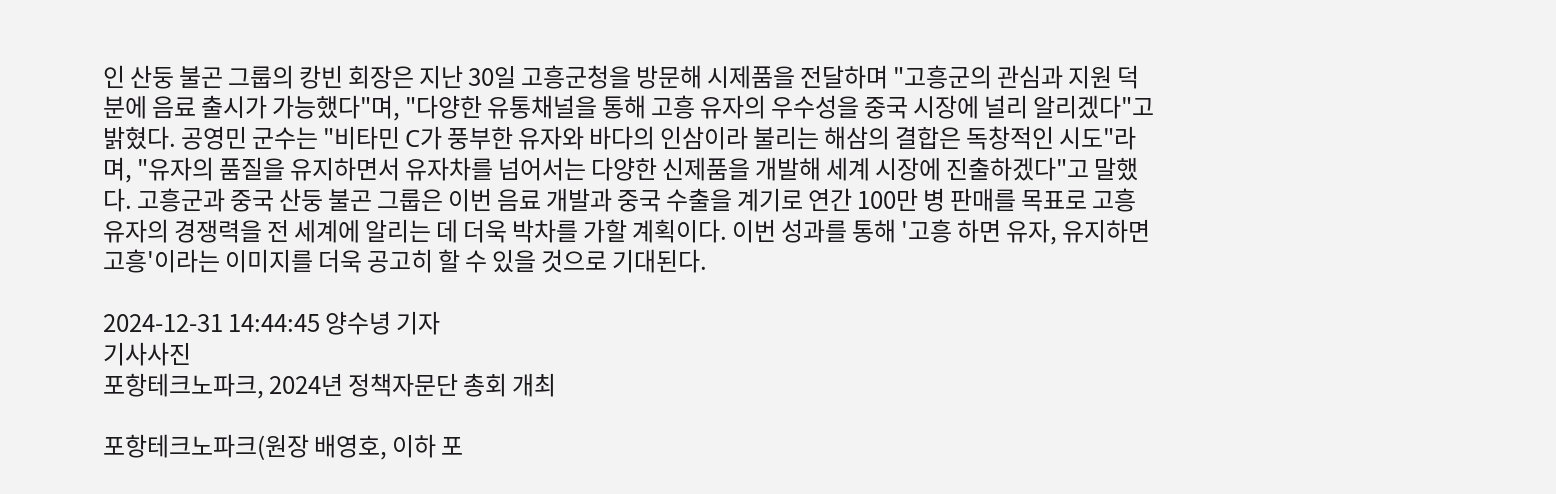인 산둥 불곤 그룹의 캉빈 회장은 지난 30일 고흥군청을 방문해 시제품을 전달하며 "고흥군의 관심과 지원 덕분에 음료 출시가 가능했다"며, "다양한 유통채널을 통해 고흥 유자의 우수성을 중국 시장에 널리 알리겠다"고 밝혔다. 공영민 군수는 "비타민 C가 풍부한 유자와 바다의 인삼이라 불리는 해삼의 결합은 독창적인 시도"라며, "유자의 품질을 유지하면서 유자차를 넘어서는 다양한 신제품을 개발해 세계 시장에 진출하겠다"고 말했다. 고흥군과 중국 산둥 불곤 그룹은 이번 음료 개발과 중국 수출을 계기로 연간 100만 병 판매를 목표로 고흥 유자의 경쟁력을 전 세계에 알리는 데 더욱 박차를 가할 계획이다. 이번 성과를 통해 '고흥 하면 유자, 유지하면 고흥'이라는 이미지를 더욱 공고히 할 수 있을 것으로 기대된다.

2024-12-31 14:44:45 양수녕 기자
기사사진
포항테크노파크, 2024년 정책자문단 총회 개최

포항테크노파크(원장 배영호, 이하 포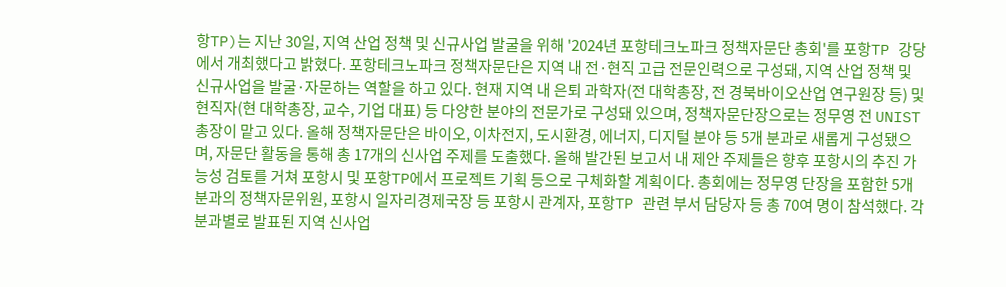항TP)는 지난 30일, 지역 산업 정책 및 신규사업 발굴을 위해 '2024년 포항테크노파크 정책자문단 총회'를 포항TP 강당에서 개최했다고 밝혔다. 포항테크노파크 정책자문단은 지역 내 전·현직 고급 전문인력으로 구성돼, 지역 산업 정책 및 신규사업을 발굴·자문하는 역할을 하고 있다. 현재 지역 내 은퇴 과학자(전 대학총장, 전 경북바이오산업 연구원장 등) 및 현직자(현 대학총장, 교수, 기업 대표) 등 다양한 분야의 전문가로 구성돼 있으며, 정책자문단장으로는 정무영 전 UNIST 총장이 맡고 있다. 올해 정책자문단은 바이오, 이차전지, 도시환경, 에너지, 디지털 분야 등 5개 분과로 새롭게 구성됐으며, 자문단 활동을 통해 총 17개의 신사업 주제를 도출했다. 올해 발간된 보고서 내 제안 주제들은 향후 포항시의 추진 가능성 검토를 거쳐 포항시 및 포항TP에서 프로젝트 기획 등으로 구체화할 계획이다. 총회에는 정무영 단장을 포함한 5개 분과의 정책자문위원, 포항시 일자리경제국장 등 포항시 관계자, 포항TP 관련 부서 담당자 등 총 70여 명이 참석했다. 각 분과별로 발표된 지역 신사업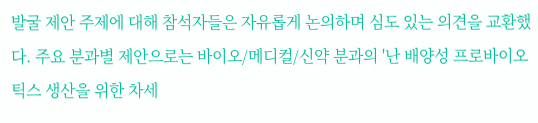발굴 제안 주제에 대해 참석자들은 자유롭게 논의하며 심도 있는 의견을 교환했다. 주요 분과별 제안으로는 바이오/메디컬/신약 분과의 '난 배양성 프로바이오틱스 생산을 위한 차세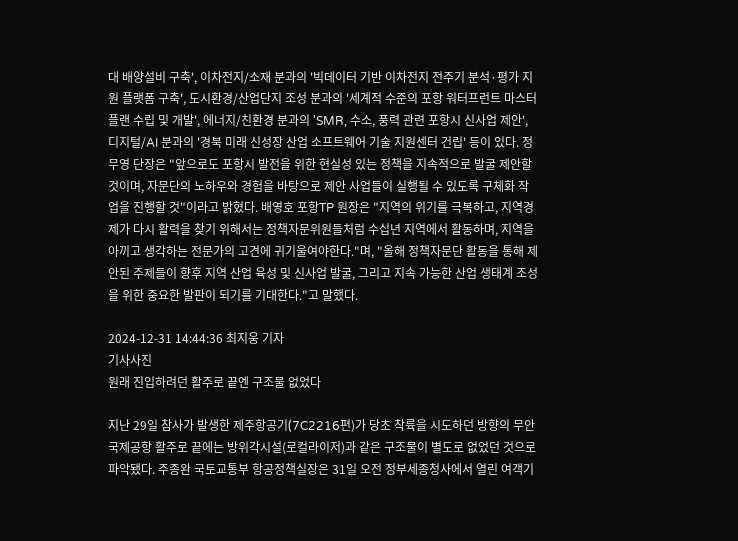대 배양설비 구축', 이차전지/소재 분과의 '빅데이터 기반 이차전지 전주기 분석·평가 지원 플랫폼 구축', 도시환경/산업단지 조성 분과의 '세계적 수준의 포항 워터프런트 마스터플랜 수립 및 개발', 에너지/친환경 분과의 'SMR, 수소, 풍력 관련 포항시 신사업 제안', 디지털/AI 분과의 '경북 미래 신성장 산업 소프트웨어 기술 지원센터 건립' 등이 있다. 정무영 단장은 "앞으로도 포항시 발전을 위한 현실성 있는 정책을 지속적으로 발굴 제안할 것이며, 자문단의 노하우와 경험을 바탕으로 제안 사업들이 실행될 수 있도록 구체화 작업을 진행할 것"이라고 밝혔다. 배영호 포항TP 원장은 "지역의 위기를 극복하고, 지역경제가 다시 활력을 찾기 위해서는 정책자문위원들처럼 수십년 지역에서 활동하며, 지역을 아끼고 생각하는 전문가의 고견에 귀기울여야한다."며, "올해 정책자문단 활동을 통해 제안된 주제들이 향후 지역 산업 육성 및 신사업 발굴, 그리고 지속 가능한 산업 생태계 조성을 위한 중요한 발판이 되기를 기대한다."고 말했다.

2024-12-31 14:44:36 최지웅 기자
기사사진
원래 진입하려던 활주로 끝엔 구조물 없었다

지난 29일 참사가 발생한 제주항공기(7C2216편)가 당초 착륙을 시도하던 방향의 무안국제공항 활주로 끝에는 방위각시설(로컬라이저)과 같은 구조물이 별도로 없었던 것으로 파악됐다. 주종완 국토교통부 항공정책실장은 31일 오전 정부세종청사에서 열린 여객기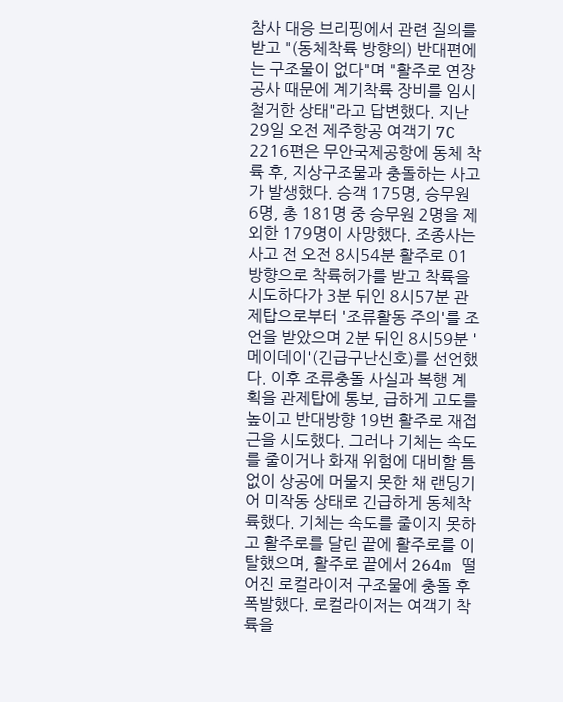참사 대응 브리핑에서 관련 질의를 받고 "(동체착륙 방향의) 반대편에는 구조물이 없다"며 "활주로 연장공사 때문에 계기착륙 장비를 임시 철거한 상태"라고 답변했다. 지난 29일 오전 제주항공 여객기 7C 2216편은 무안국제공항에 동체 착륙 후, 지상구조물과 충돌하는 사고가 발생했다. 승객 175명, 승무원 6명, 총 181명 중 승무원 2명을 제외한 179명이 사망했다. 조종사는 사고 전 오전 8시54분 활주로 01 방향으로 착륙허가를 받고 착륙을 시도하다가 3분 뒤인 8시57분 관제탑으로부터 '조류활동 주의'를 조언을 받았으며 2분 뒤인 8시59분 '메이데이'(긴급구난신호)를 선언했다. 이후 조류충돌 사실과 복행 계획을 관제탑에 통보, 급하게 고도를 높이고 반대방향 19번 활주로 재접근을 시도했다. 그러나 기체는 속도를 줄이거나 화재 위험에 대비할 틈 없이 상공에 머물지 못한 채 랜딩기어 미작동 상태로 긴급하게 동체착륙했다. 기체는 속도를 줄이지 못하고 활주로를 달린 끝에 활주로를 이탈했으며, 활주로 끝에서 264m 떨어진 로컬라이저 구조물에 충돌 후 폭발했다. 로컬라이저는 여객기 착륙을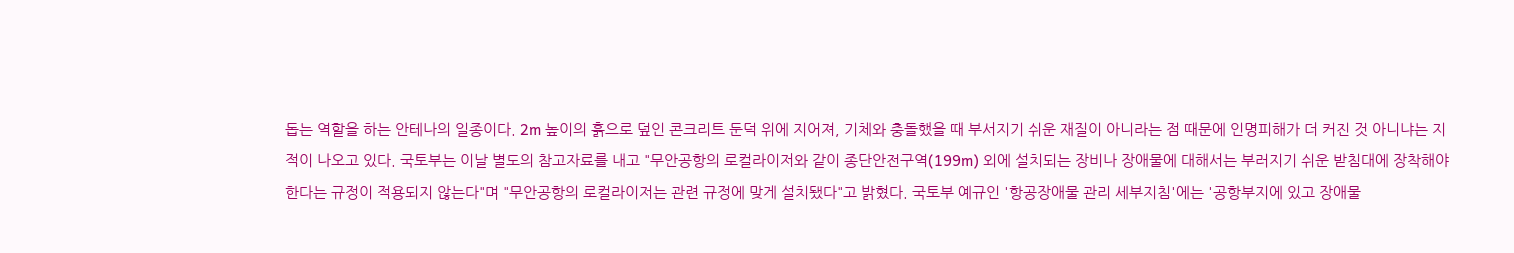돕는 역할을 하는 안테나의 일종이다. 2m 높이의 흙으로 덮인 콘크리트 둔덕 위에 지어져, 기체와 충돌했을 때 부서지기 쉬운 재질이 아니라는 점 때문에 인명피해가 더 커진 것 아니냐는 지적이 나오고 있다. 국토부는 이날 별도의 참고자료를 내고 "무안공항의 로컬라이저와 같이 종단안전구역(199m) 외에 설치되는 장비나 장애물에 대해서는 부러지기 쉬운 받침대에 장착해야 한다는 규정이 적용되지 않는다"며 "무안공항의 로컬라이저는 관련 규정에 맞게 설치됐다"고 밝혔다. 국토부 예규인 '항공장애물 관리 세부지침'에는 '공항부지에 있고 장애물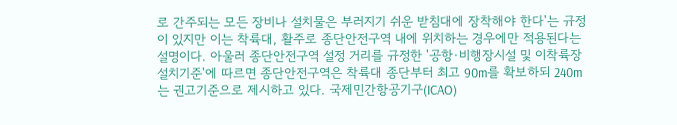로 간주되는 모든 장비나 설치물은 부러지기 쉬운 받침대에 장착해야 한다'는 규정이 있지만 이는 착륙대, 활주로 종단안전구역 내에 위치하는 경우에만 적용된다는 설명이다. 아울러 종단안전구역 설정 거리를 규정한 '공항·비행장시설 및 이착륙장 설치기준'에 따르면 종단안전구역은 착륙대 종단부터 최고 90m를 확보하되 240m는 권고기준으로 제시하고 있다. 국제민간항공기구(ICAO)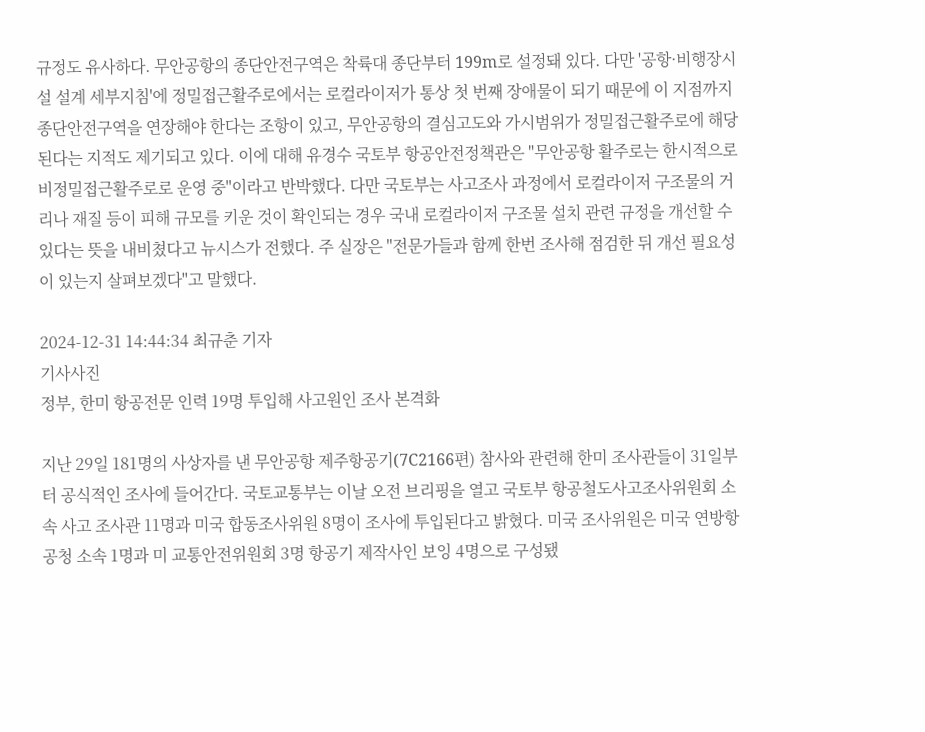규정도 유사하다. 무안공항의 종단안전구역은 착륙대 종단부터 199m로 설정돼 있다. 다만 '공항·비행장시설 설계 세부지침'에 정밀접근활주로에서는 로컬라이저가 통상 첫 번째 장애물이 되기 때문에 이 지점까지 종단안전구역을 연장해야 한다는 조항이 있고, 무안공항의 결심고도와 가시범위가 정밀접근활주로에 해당된다는 지적도 제기되고 있다. 이에 대해 유경수 국토부 항공안전정책관은 "무안공항 활주로는 한시적으로 비정밀접근활주로로 운영 중"이라고 반박했다. 다만 국토부는 사고조사 과정에서 로컬라이저 구조물의 거리나 재질 등이 피해 규모를 키운 것이 확인되는 경우 국내 로컬라이저 구조물 설치 관련 규정을 개선할 수 있다는 뜻을 내비쳤다고 뉴시스가 전했다. 주 실장은 "전문가들과 함께 한번 조사해 점검한 뒤 개선 필요성이 있는지 살펴보겠다"고 말했다.

2024-12-31 14:44:34 최규춘 기자
기사사진
정부, 한미 항공전문 인력 19명 투입해 사고원인 조사 본격화

지난 29일 181명의 사상자를 낸 무안공항 제주항공기(7C2166편) 참사와 관련해 한미 조사관들이 31일부터 공식적인 조사에 들어간다. 국토교통부는 이날 오전 브리핑을 열고 국토부 항공철도사고조사위원회 소속 사고 조사관 11명과 미국 합동조사위원 8명이 조사에 투입된다고 밝혔다. 미국 조사위원은 미국 연방항공청 소속 1명과 미 교통안전위원회 3명 항공기 제작사인 보잉 4명으로 구성됐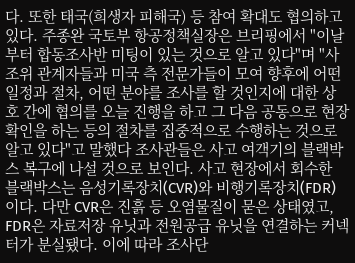다. 또한 태국(희생자 피해국) 등 참여 확대도 협의하고 있다. 주종완 국토부 항공정책실장은 브리핑에서 "이날 부터 합동조사반 미팅이 있는 것으로 알고 있다"며 "사조위 관계자들과 미국 측 전문가들이 모여 향후에 어떤 일정과 절차, 어떤 분야를 조사를 할 것인지에 대한 상호 간에 협의를 오늘 진행을 하고 그 다음 공동으로 현장 확인을 하는 등의 절차를 집중적으로 수행하는 것으로 알고 있다"고 말했다 조사관들은 사고 여객기의 블랙박스 복구에 나설 것으로 보인다. 사고 현장에서 회수한 블랙박스는 음성기록장치(CVR)와 비행기록장치(FDR)이다. 다만 CVR은 진흙 등 오염물질이 묻은 상태였고, FDR은 자료저장 유닛과 전원공급 유닛을 연결하는 커넥터가 분실됐다. 이에 따라 조사단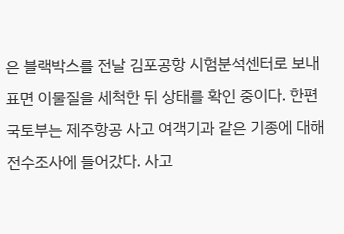은 블랙박스를 전날 김포공항 시험분석센터로 보내 표면 이물질을 세척한 뒤 상태를 확인 중이다. 한편 국토부는 제주항공 사고 여객기과 같은 기종에 대해 전수조사에 들어갔다. 사고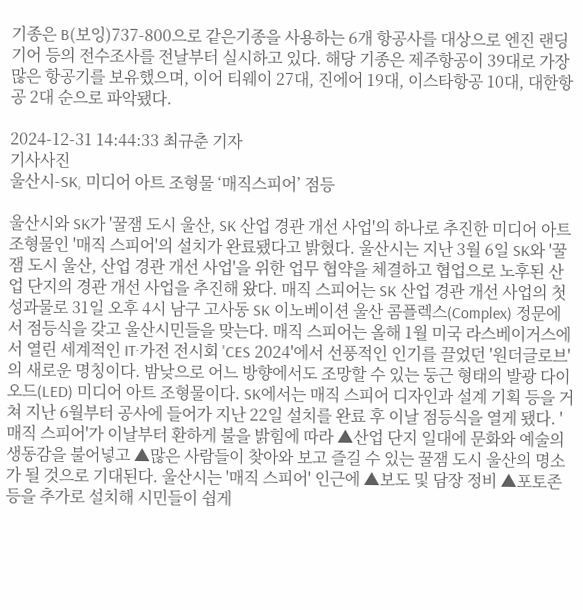기종은 B(보잉)737-800으로 같은기종을 사용하는 6개 항공사를 대상으로 엔진 랜딩기어 등의 전수조사를 전날부터 실시하고 있다. 해당 기종은 제주항공이 39대로 가장 많은 항공기를 보유했으며, 이어 티웨이 27대, 진에어 19대, 이스타항공 10대, 대한항공 2대 순으로 파악됐다.

2024-12-31 14:44:33 최규춘 기자
기사사진
울산시-SK, 미디어 아트 조형물 ‘매직스피어’ 점등

울산시와 SK가 '꿀잼 도시 울산, SK 산업 경관 개선 사업'의 하나로 추진한 미디어 아트 조형물인 '매직 스피어'의 설치가 완료됐다고 밝혔다. 울산시는 지난 3월 6일 SK와 '꿀잼 도시 울산, 산업 경관 개선 사업'을 위한 업무 협약을 체결하고 협업으로 노후된 산업 단지의 경관 개선 사업을 추진해 왔다. 매직 스피어는 SK 산업 경관 개선 사업의 첫 성과물로 31일 오후 4시 남구 고사동 SK 이노베이션 울산 콤플렉스(Complex) 정문에서 점등식을 갖고 울산시민들을 맞는다. 매직 스피어는 올해 1월 미국 라스베이거스에서 열린 세계적인 IT·가전 전시회 'CES 2024'에서 선풍적인 인기를 끌었던 '원더글로브'의 새로운 명칭이다. 밤낮으로 어느 방향에서도 조망할 수 있는 둥근 형태의 발광 다이오드(LED) 미디어 아트 조형물이다. SK에서는 매직 스피어 디자인과 설계 기획 등을 거쳐 지난 6월부터 공사에 들어가 지난 22일 설치를 완료 후 이날 점등식을 열게 됐다. '매직 스피어'가 이날부터 환하게 불을 밝힘에 따라 ▲산업 단지 일대에 문화와 예술의 생동감을 불어넣고 ▲많은 사람들이 찾아와 보고 즐길 수 있는 꿀잼 도시 울산의 명소가 될 것으로 기대된다. 울산시는 '매직 스피어' 인근에 ▲보도 및 담장 정비 ▲포토존 등을 추가로 설치해 시민들이 쉽게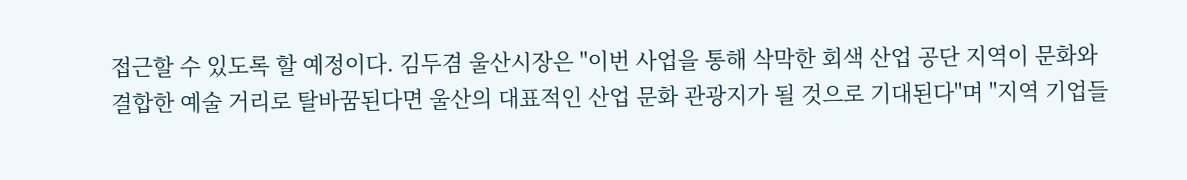접근할 수 있도록 할 예정이다. 김두겸 울산시장은 "이번 사업을 통해 삭막한 회색 산업 공단 지역이 문화와 결합한 예술 거리로 탈바꿈된다면 울산의 대표적인 산업 문화 관광지가 될 것으로 기대된다"며 "지역 기업들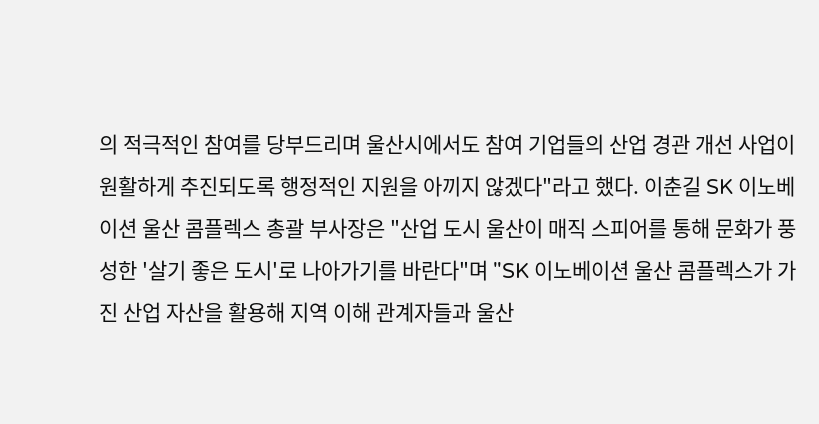의 적극적인 참여를 당부드리며 울산시에서도 참여 기업들의 산업 경관 개선 사업이 원활하게 추진되도록 행정적인 지원을 아끼지 않겠다"라고 했다. 이춘길 SK 이노베이션 울산 콤플렉스 총괄 부사장은 "산업 도시 울산이 매직 스피어를 통해 문화가 풍성한 '살기 좋은 도시'로 나아가기를 바란다"며 "SK 이노베이션 울산 콤플렉스가 가진 산업 자산을 활용해 지역 이해 관계자들과 울산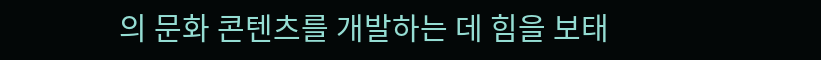의 문화 콘텐츠를 개발하는 데 힘을 보태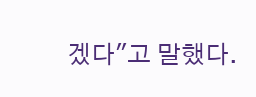겠다"고 말했다.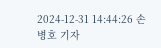2024-12-31 14:44:26 손병호 기자